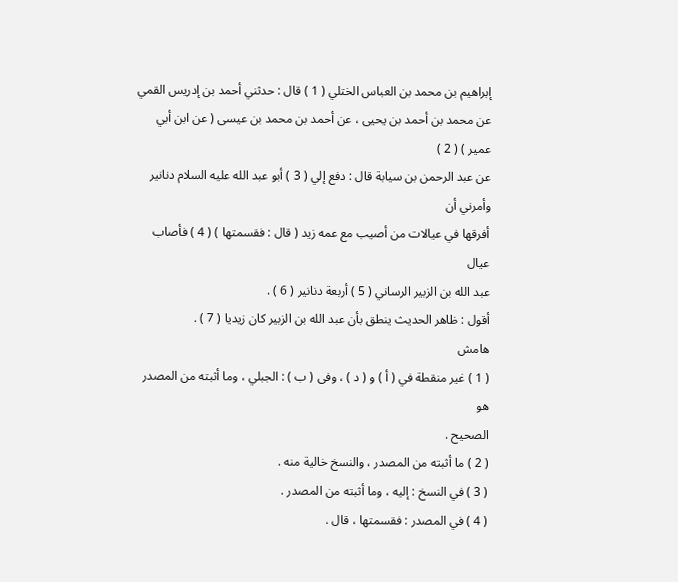إبراهيم بن محمد بن العباس الختلي ( 1 ) قال : حدثني أحمد بن إدريس القمي
عن محمد بن أحمد بن يحيى ، عن أحمد بن محمد بن عيسى ( عن ابن أبي عمير ) ( 2 )
عن عبد الرحمن بن سيابة قال : دفع إلي ( 3 ) أبو عبد الله عليه السلام دنانير وأمرني أن
أفرقها في عيالات من أصيب مع عمه زيد ( قال : فقسمتها ) ( 4 ) فأصاب عيال
عبد الله بن الزبير الرساني ( 5 ) أربعة دنانير ( 6 ) .
أقول : ظاهر الحديث ينطق بأن عبد الله بن الزبير كان زيديا ( 7 ) .
هامش
( 1 ) غير منقطة في ( أ ) و ( د ) ، وفى ( ب ) : الجبلي ، وما أثبته من المصدر هو
الصحيح .
( 2 ) ما أثبته من المصدر ، والنسخ خالية منه .
( 3 ) في النسخ : إليه ، وما أثبته من المصدر .
( 4 ) في المصدر : فقسمتها ، قال .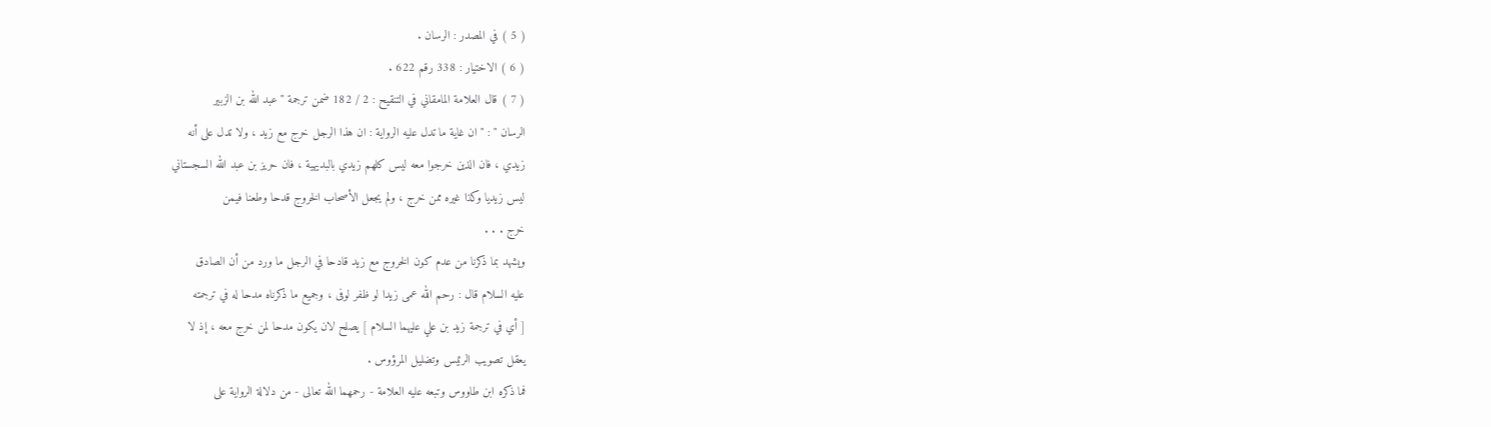( 5 ) في المصدر : الرسان .
( 6 ) الاختيار : 338 رقم 622 .
( 7 ) قال العلامة المامقاني في التنقيح : 2 / 182 ضمن ترجمة " عبد الله بن الزبير
الرسان " : " ان غاية ما تدل عليه الرواية : ان هذا الرجل خرج مع زيد ، ولا تدل على أنه
زيدي ، فان الذين خرجوا معه ليس كلهم زيدي بالبديهية ، فان حريز بن عبد الله السجستاني
ليس زيديا وكذا غيره ممن خرج ، ولم يجعل الأصحاب الخروج قدحا وطعنا فيمن
خرج . . .
ويشهد بما ذكرنا من عدم كون الخروج مع زيد قادحا في الرجل ما ورد من أن الصادق
عليه السلام قال : رحم الله عمى زيدا لو ظفر لوفى ، وجميع ما ذكرناه مدحا له في ترجمته
[ أي في ترجمة زيد بن علي عليهما السلام ] يصلح لان يكون مدحا لمن خرج معه ، إذ لا
يعقل تصويب الرئيس وتضليل المرؤوس .
فما ذكره ابن طاووس وتبعه عليه العلامة - رحمهما الله تعالى - من دلالة الرواية على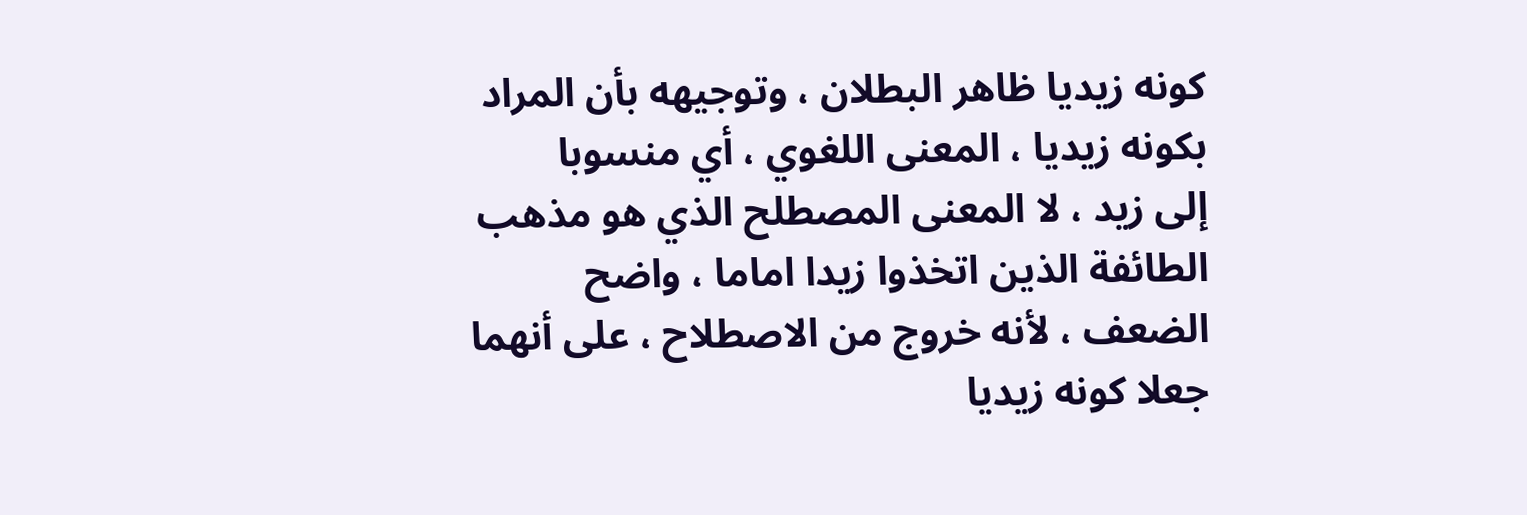كونه زيديا ظاهر البطلان ، وتوجيهه بأن المراد بكونه زيديا ، المعنى اللغوي ، أي منسوبا
إلى زيد ، لا المعنى المصطلح الذي هو مذهب الطائفة الذين اتخذوا زيدا اماما ، واضح
الضعف ، لأنه خروج من الاصطلاح ، على أنهما جعلا كونه زيديا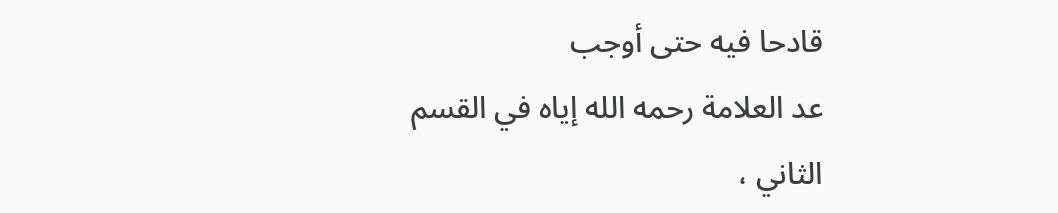قادحا فيه حتى أوجب
عد العلامة رحمه الله إياه في القسم الثاني ،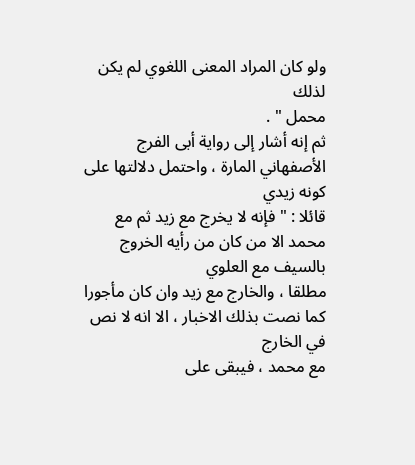ولو كان المراد المعنى اللغوي لم يكن لذلك
محمل " .
ثم إنه أشار إلى رواية أبى الفرج الأصفهاني المارة ، واحتمل دلالتها على كونه زيدي
قائلا : " فإنه لا يخرج مع زيد ثم مع محمد الا من كان من رأيه الخروج بالسيف مع العلوي
مطلقا ، والخارج مع زيد وان كان مأجورا كما نصت بذلك الاخبار ، الا انه لا نص في الخارج
مع محمد ، فيبقى على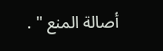أصالة المنع " .